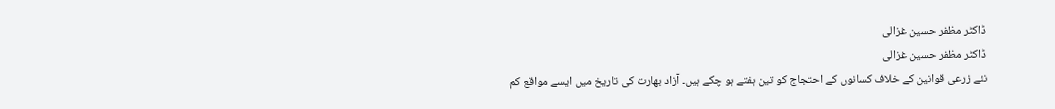ڈاکٹر مظفر حسین غزالی
ڈاکٹر مظفر حسین غزالی
نئے زرعی قوانین کے خلاف کسانوں کے احتجاج کو تین ہفتے ہو چکے ہیں۔ آزاد بھارت کی تاریخ میں ایسے مواقع کم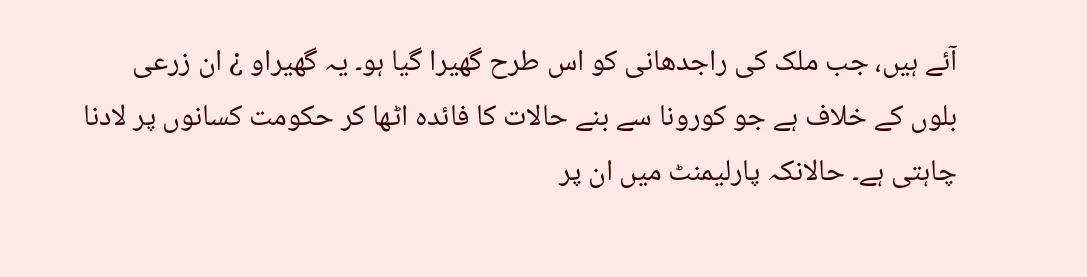آئے ہیں، جب ملک کی راجدھانی کو اس طرح گھیرا گیا ہو۔ یہ گھیراو ¿ ان زرعی بلوں کے خلاف ہے جو کورونا سے بنے حالات کا فائدہ اٹھا کر حکومت کسانوں پر لادنا چاہتی ہے۔ حالانکہ پارلیمنٹ میں ان پر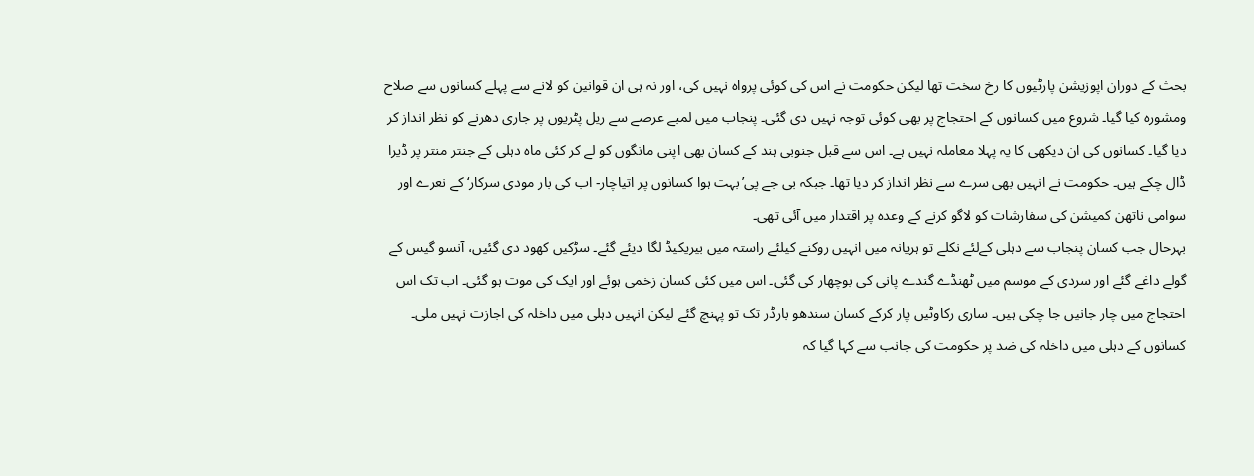بحث کے دوران اپوزیشن پارٹیوں کا رخ سخت تھا لیکن حکومت نے اس کی کوئی پرواہ نہیں کی، اور نہ ہی ان قوانین کو لانے سے پہلے کسانوں سے صلاح ومشورہ کیا گیا۔ شروع میں کسانوں کے احتجاج پر بھی کوئی توجہ نہیں دی گئی۔ پنجاب میں لمبے عرصے سے ریل پٹریوں پر جاری دھرنے کو نظر انداز کر دیا گیا۔ کسانوں کی ان دیکھی کا یہ پہلا معاملہ نہیں ہے۔ اس سے قبل جنوبی ہند کے کسان بھی اپنی مانگوں کو لے کر کئی ماہ دہلی کے جنتر منتر پر ڈیرا ڈال چکے ہیں۔ حکومت نے انہیں بھی سرے سے نظر انداز کر دیا تھا۔ جبکہ بی جے پی’بہت ہوا کسانوں پر اتیاچار- اب کی بار مودی سرکار‘ کے نعرے اور سوامی ناتھن کمیشن کی سفارشات کو لاگو کرنے کے وعدہ پر اقتدار میں آئی تھی۔
بہرحال جب کسان پنجاب سے دہلی کےلئے نکلے تو ہریانہ میں انہیں روکنے کیلئے راستہ میں بیریکیڈ لگا دیئے گئے۔ سڑکیں کھود دی گئیں، آنسو گیس کے گولے داغے گئے اور سردی کے موسم میں ٹھنڈے گندے پانی کی بوچھار کی گئی۔ اس میں کئی کسان زخمی ہوئے اور ایک کی موت ہو گئی۔ اب تک اس احتجاج میں چار جانیں جا چکی ہیں۔ ساری رکاوٹیں پار کرکے کسان سندھو بارڈر تک تو پہنچ گئے لیکن انہیں دہلی میں داخلہ کی اجازت نہیں ملی۔ کسانوں کے دہلی میں داخلہ کی ضد پر حکومت کی جانب سے کہا گیا کہ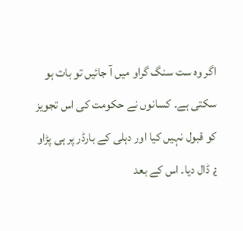اگر وہ ست سنگ گراو میں آ جائیں تو بات ہو سکتی ہے۔ کسانوں نے حکومت کی اس تجویز کو قبول نہیں کیا اور دہلی کے بارڈر پر ہی پڑاو ¿ ڈال دیا۔ اس کے بعد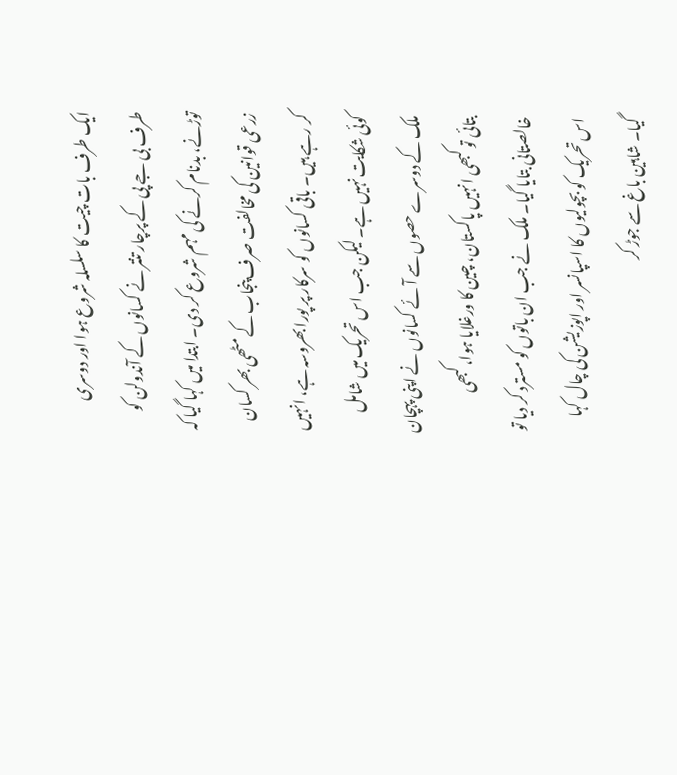ایک طرف بات چیت کا سلسلہ شروع ہوا اور دوسری طرف بی جے پی کے پرچار تنتر نے کسانوں کے آندولن کو توڑنے، بدنام کرنے کی مہم شروع کر دی۔ ابتدا میں کہا گیا کہ زرعی قوانین کی مخالفت صرف پنجاب کے مٹھی بھر کسان کر رہے ہیں۔ باقی کسانوں کو سرکار پر پورا بھروسہ ہے، انہیں کوئی شکایت نہیں ہے۔ لیکن جب اس تحریک میں شامل ملک کے دوسرے حصوں سے آئے کسانوں نے اپنی پہچان بتائی تو کبھی انہیں پاکستان، چین کا ورغلایا ہوا، کبھی خالصتانی بتایا گیا۔ ملک نے جب ان باتوں کو مسترد کر دیا تو اس تحریک کو بچولیوں کا اسپانسر اور اپوزیشن کی چال کہا گیا۔ شاہین باغ سے جوڑ کر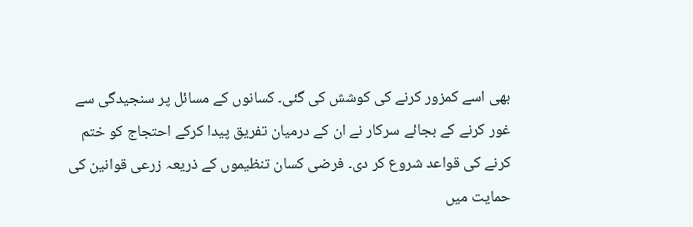بھی اسے کمزور کرنے کی کوشش کی گئی۔ کسانوں کے مسائل پر سنجیدگی سے غور کرنے کے بجائے سرکار نے ان کے درمیان تفریق پیدا کرکے احتجاج کو ختم کرنے کی قواعد شروع کر دی۔ فرضی کسان تنظیموں کے ذریعہ زرعی قوانین کی حمایت میں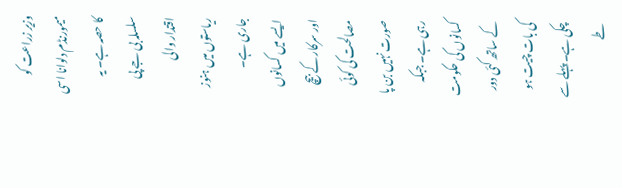وزیر زراعت کو میمورنڈم دلوانا اسی کا حصہ ہے۔ یہ سلسلہ بی جے پی اقتدار والی ریاستوں میں ہنوز جاری ہے۔
ایسے میں کسانوں اور سرکار کے بیچ مصالحت کی کوئی صورت نہیں بن پا رہی ہے۔ جبکہ کسانوں کی حکومت کے ساتھ کئی دور کی بات چیت ہو چکی ہے۔ پہلے سے طے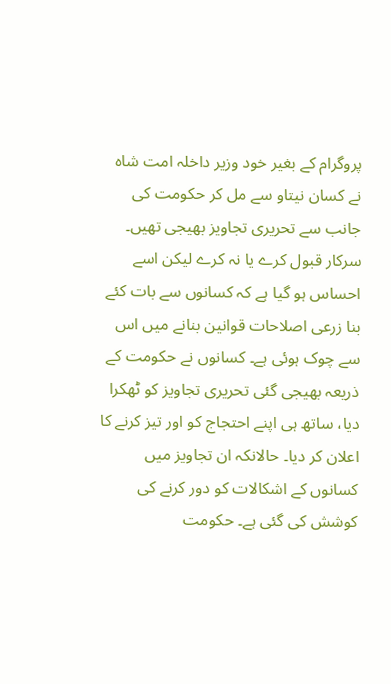پروگرام کے بغیر خود وزیر داخلہ امت شاہ نے کسان نیتاو سے مل کر حکومت کی جانب سے تحریری تجاویز بھیجی تھیں۔ سرکار قبول کرے یا نہ کرے لیکن اسے احساس ہو گیا ہے کہ کسانوں سے بات کئے بنا زرعی اصلاحات قوانین بنانے میں اس سے چوک ہوئی ہے۔ کسانوں نے حکومت کے ذریعہ بھیجی گئی تحریری تجاویز کو ٹھکرا دیا، ساتھ ہی اپنے احتجاج کو اور تیز کرنے کا اعلان کر دیا۔ حالانکہ ان تجاویز میں کسانوں کے اشکالات کو دور کرنے کی کوشش کی گئی ہے۔ حکومت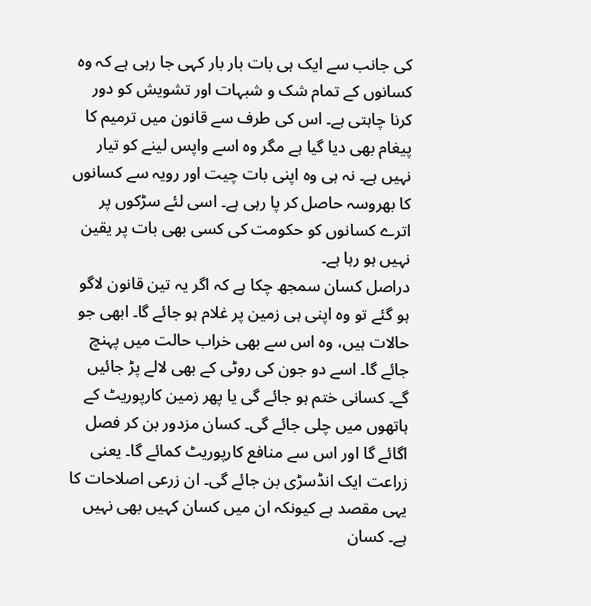کی جانب سے ایک ہی بات بار بار کہی جا رہی ہے کہ وہ کسانوں کے تمام شک و شبہات اور تشویش کو دور کرنا چاہتی ہے۔ اس کی طرف سے قانون میں ترمیم کا پیغام بھی دیا گیا ہے مگر وہ اسے واپس لینے کو تیار نہیں ہے۔ نہ ہی وہ اپنی بات چیت اور رویہ سے کسانوں کا بھروسہ حاصل کر پا رہی ہے۔ اسی لئے سڑکوں پر اترے کسانوں کو حکومت کی کسی بھی بات پر یقین نہیں ہو رہا ہے۔
دراصل کسان سمجھ چکا ہے کہ اگر یہ تین قانون لاگو ہو گئے تو وہ اپنی ہی زمین پر غلام ہو جائے گا۔ ابھی جو حالات ہیں، وہ اس سے بھی خراب حالت میں پہنچ جائے گا۔ اسے دو جون کی روٹی کے بھی لالے پڑ جائیں گے۔ کسانی ختم ہو جائے گی یا پھر زمین کارپوریٹ کے ہاتھوں میں چلی جائے گی۔ کسان مزدور بن کر فصل اگائے گا اور اس سے منافع کارپوریٹ کمائے گا۔ یعنی زراعت ایک انڈسڑی بن جائے گی۔ ان زرعی اصلاحات کا یہی مقصد ہے کیونکہ ان میں کسان کہیں بھی نہیں ہے۔ کسان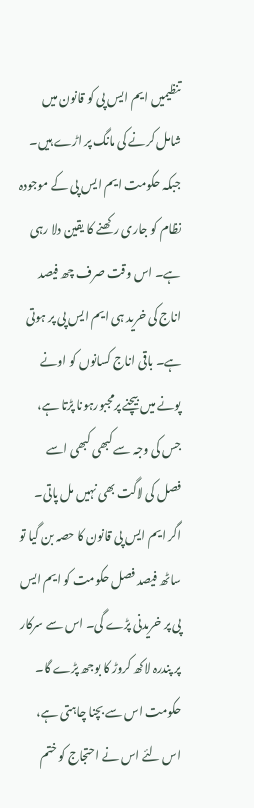تنظیمیں ایم ایس پی کو قانون میں شامل کرنے کی مانگ پر اڑے ہیں۔ جبکہ حکومت ایم ایس پی کے موجودہ نظام کو جاری رکھنے کا یقین دلا رہی ہے۔ اس وقت صرف چھ فیصد اناج کی خرید ہی ایم ایس پی پر ہوتی ہے۔ باقی اناج کسانوں کو اونے پونے میں بیچنے پرمجبورہونا پڑتا ہے، جس کی وجہ سے کبھی کبھی اسے فصل کی لاگت بھی نہیں مل پاتی۔ اگر ایم ایس پی قانون کا حصہ بن گیا تو ساٹھ فیصد فصل حکومت کو ایم ایس پی پر خریدنی پڑے گی۔ اس سے سرکار پر پندرہ لاکھ کروڑ کا بوجھ پڑے گا۔ حکومت اس سے بچنا چاہتی ہے، اس لئے اس نے احتجاج کو ختم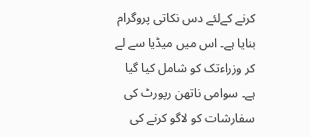کرنے کےلئے دس نکاتی پروگرام بنایا ہے۔ اس میں میڈیا سے لے کر وزراءتک کو شامل کیا گیا ہے۔ سوامی ناتھن رپورٹ کی سفارشات کو لاگو کرنے کی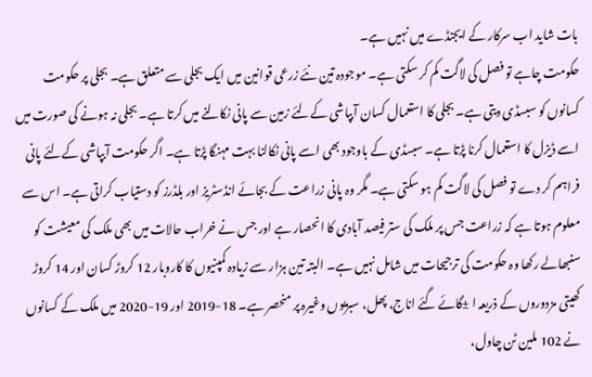بات شاید اب سرکار کے ایجنڈے میں نہیں ہے۔
حکومت چاہے تو فصل کی لاگت کم کر سکتی ہے۔ موجودہ تین نئے زرعی قوانین میں ایک بجلی سے متعلق ہے۔ بجلی پر حکومت کسانوں کو سبسڈی دیتی ہے۔ بجلی کا استعمال کسان آبپاشی کےلئے زمین سے پانی نکالنے میں کرتا ہے۔ بجلی نہ ہونے کی صورت میں اسے ڈیزل کا استعمال کرنا پڑتا ہے۔ سبسڈی کے باوجود بھی اسے پانی نکالنا بہت مہنگا پڑتا ہے۔ اگر حکومت آبپاشی کےلئے پانی فراہم کر دے تو فصل کی لاگت کم ہو سکتی ہے۔ مگر وہ پانی زراعت کے بجائے انڈسٹریز اور بلڈرز کو دستیاب کراتی ہے۔ اس سے معلوم ہوتا ہے کہ زراعت جس پر ملک کی ستر فیصد آبادی کا انحصار ہے اور جس نے خراب حالات میں بھی ملک کی معیشت کو سنبھالے رکھا وہ حکومت کی ترجیحات میں شامل نہیں ہے۔ البتہ تین ہزار سے زیادہ کمپنیوں کا کاروبار 12 کروڑ کسان اور 14 کروڑ کھیتی مزدوروں کے ذریعہ ا ±گائے گئے اناج، پھل، سبزیوں وغیرہ پر منحصر ہے۔ 18-2019 اور 19-2020 میں ملک کے کسانوں نے 102 ملین ٹن چاول،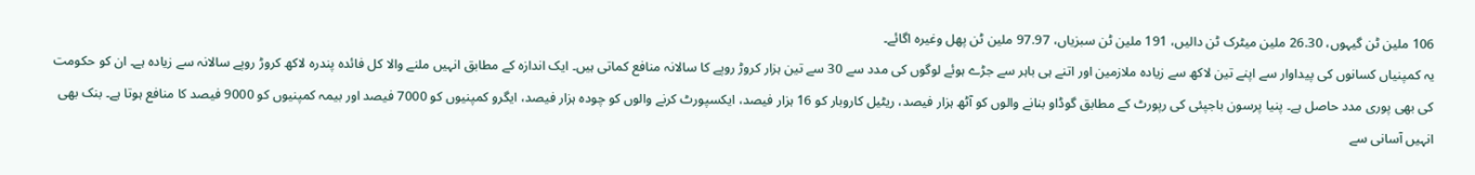106 ملین ٹن گیہوں، 26.30 ملین میٹرک ٹن دالیں، 191 ملین ٹن سبزیاں، 97.97 ملین ٹن پھل وغیرہ اگائے۔
یہ کمپنیاں کسانوں کی پیداوار سے اپنے تین لاکھ سے زیادہ ملازمین اور اتنے ہی باہر سے جڑے ہوئے لوگوں کی مدد سے 30 سے تین ہزار کروڑ روپے کا سالانہ منافع کماتی ہیں۔ ایک اندازہ کے مطابق انہیں ملنے والا کل فائدہ پندرہ لاکھ کروڑ روپے سالانہ سے زیادہ ہے۔ ان کو حکومت کی بھی پوری مدد حاصل ہے۔ پنیا پرسون باجپئی کی رپورٹ کے مطابق گوڈاو بنانے والوں کو آٹھ ہزار فیصد، ریٹیل کاروبار کو 16 ہزار فیصد، ایکسپورٹ کرنے والوں کو چودہ ہزار فیصد، ایگرو کمپنیوں کو 7000 فیصد اور بیمہ کمپنیوں کو 9000 فیصد کا منافع ہوتا ہے۔ بنک بھی انہیں آسانی سے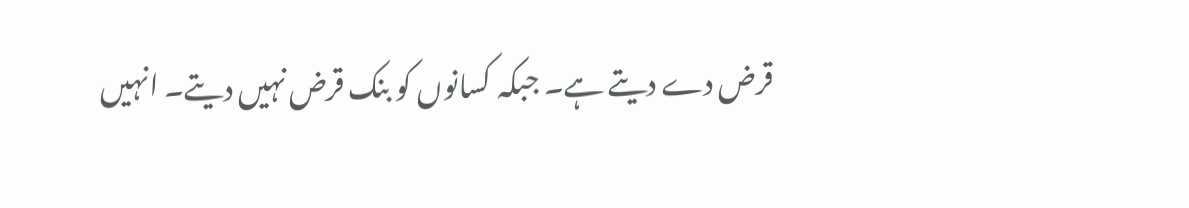قرض دے دیتے ہے۔ جبکہ کسانوں کو بنک قرض نہیں دیتے۔ انہیں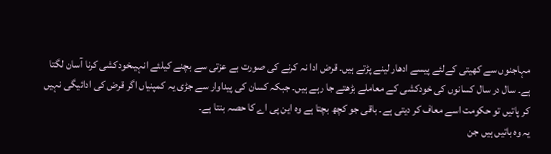مہاجنوں سے کھیتی کےلئے پیسے ادھار لینے پڑتے ہیں۔ قرض ادا نہ کرنے کی صورت بے عزتی سے بچنے کیلئے انہیںخودکشی کرنا آسان لگتا ہے۔ سال در سال کسانوں کی خودکشی کے معاملے بڑھتے جا رہے ہیں۔ جبکہ کسان کی پیداوار سے جڑی یہ کمپنیاں اگر قرض کی ادائیگی نہیں کر پاتیں تو حکومت اسے معاف کر دیتی ہے۔ باقی جو کچھ بچتا ہے وہ این پی اے کا حصہ بنتا ہے۔
یہ وہ باتیں ہیں جن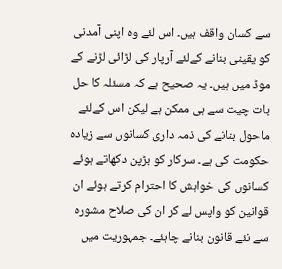سے کسان واقف ہیں۔ اس لئے وہ اپنی آمدنی کو یقینی بنانے کےلئے آرپار کی لڑائی لڑنے کے موڈ میں ہیں۔ یہ صحیح ہے کہ مسئلہ کا حل بات چیت سے ہی ممکن ہے لیکن اس کےلئے ماحول بنانے کی ذمہ داری کسانوں سے زیادہ حکومت کی ہے۔ سرکار کو بڑپن دکھاتے ہوئے کسانوں کی خواہش کا احترام کرتے ہوئے ان قوانین کو واپس لے کر ان کی صلاح مشورہ سے نئے قانون بنانے چاہئے۔ جمہوریت میں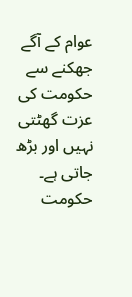عوام کے آگے جھکنے سے حکومت کی عزت گھٹتی نہیں اور بڑھ جاتی ہے۔ حکومت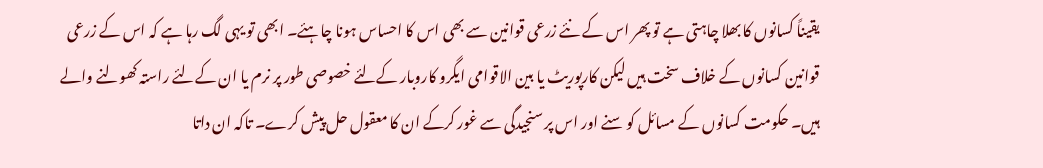یقیناً کسانوں کا بھلا چاہتی ہے تو پھر اس کے نئے زرعی قوانین سے بھی اس کا احساس ہونا چاہئے۔ ابھی تو یہی لگ رہا ہے کہ اس کے زرعی قوانین کسانوں کے خلاف سخت ہیں لیکن کارپوریٹ یا بین الاقوامی ایگرو کاروبار کےلئے خصوصی طور پر نرم یا ان کےلئے راستہ کھولنے والے ہیں۔ حکومت کسانوں کے مسائل کو سنے اور اس پر سنجیدگی سے غور کرکے ان کا معقول حل پیش کرے۔ تاکہ ان داتا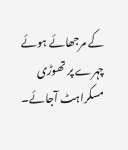کے مرجھائے ہوئے چہرے پر تھوڑی مسکراہٹ آجائے۔